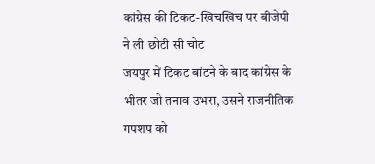कांग्रेस की टिकट-खिचखिच पर बीजेपी ने ली छोटी सी चोट
जयपुर में टिकट बांटने के बाद कांग्रेस के भीतर जो तनाव उभरा, उसने राजनीतिक गपशप को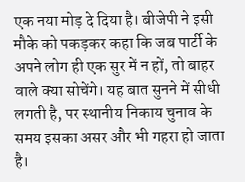एक नया मोड़ दे दिया है। बीजेपी ने इसी मौके को पकड़कर कहा कि जब पार्टी के अपने लोग ही एक सुर में न हों, तो बाहर वाले क्या सोचेंगे। यह बात सुनने में सीधी लगती है, पर स्थानीय निकाय चुनाव के समय इसका असर और भी गहरा हो जाता है।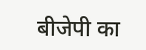बीजेपी का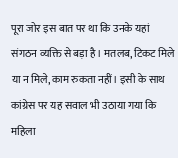पूरा जोर इस बात पर था कि उनके यहां संगठन व्यक्ति से बड़ा है। मतलब, टिकट मिले या न मिले, काम रुकता नहीं। इसी के साथ कांग्रेस पर यह सवाल भी उठाया गया कि महिला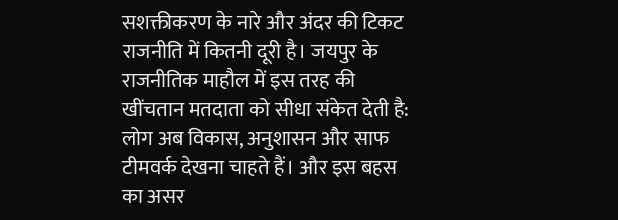सशक्तीकरण के नारे और अंदर की टिकट राजनीति में कितनी दूरी है। जयपुर के राजनीतिक माहौल में इस तरह की खींचतान मतदाता को सीधा संकेत देती है: लोग अब विकास, अनुशासन और साफ टीमवर्क देखना चाहते हैं। और इस बहस का असर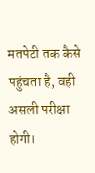मतपेटी तक कैसे पहुंचता है, वही असली परीक्षा होगी।